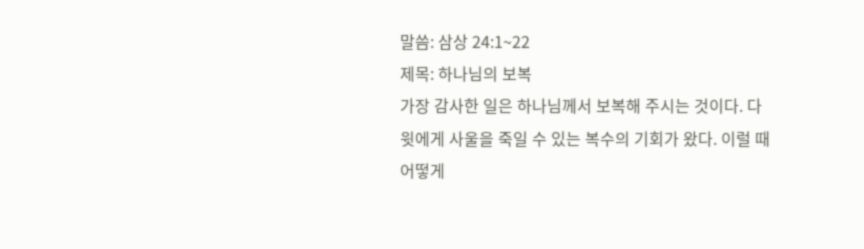말씀: 삼상 24:1~22
제목: 하나님의 보복
가장 감사한 일은 하나님께서 보복해 주시는 것이다. 다윗에게 사울을 죽일 수 있는 복수의 기회가 왔다. 이럴 때 어떻게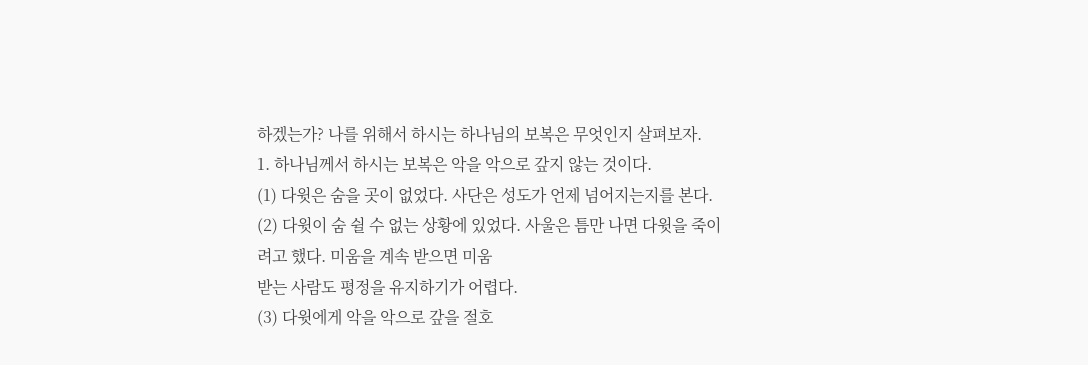하겠는가? 나를 위해서 하시는 하나님의 보복은 무엇인지 살펴보자.
1. 하나님께서 하시는 보복은 악을 악으로 갚지 않는 것이다.
(1) 다윗은 숨을 곳이 없었다. 사단은 성도가 언제 넘어지는지를 본다.
(2) 다윗이 숨 쉴 수 없는 상황에 있었다. 사울은 틈만 나면 다윗을 죽이려고 했다. 미움을 계속 받으면 미움
받는 사람도 평정을 유지하기가 어렵다.
(3) 다윗에게 악을 악으로 갚을 절호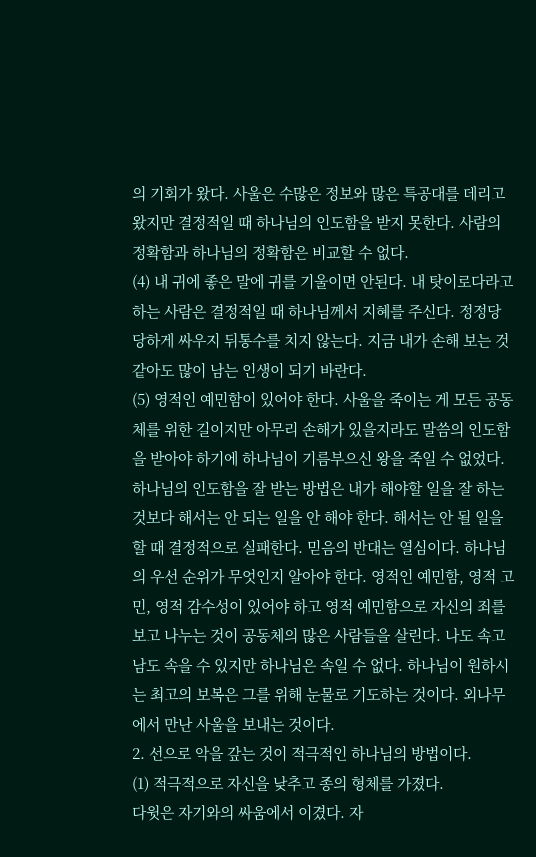의 기회가 왔다. 사울은 수많은 정보와 많은 특공대를 데리고 왔지만 결정적일 때 하나님의 인도함을 받지 못한다. 사람의 정확함과 하나님의 정확함은 비교할 수 없다.
(4) 내 귀에 좋은 말에 귀를 기울이면 안된다. 내 탓이로다라고 하는 사람은 결정적일 때 하나님께서 지혜를 주신다. 정정당당하게 싸우지 뒤통수를 치지 않는다. 지금 내가 손해 보는 것 같아도 많이 남는 인생이 되기 바란다.
(5) 영적인 예민함이 있어야 한다. 사울을 죽이는 게 모든 공동체를 위한 길이지만 아무리 손해가 있을지라도 말씀의 인도함을 받아야 하기에 하나님이 기름부으신 왕을 죽일 수 없었다. 하나님의 인도함을 잘 받는 방법은 내가 해야할 일을 잘 하는 것보다 해서는 안 되는 일을 안 해야 한다. 해서는 안 될 일을 할 때 결정적으로 실패한다. 믿음의 반대는 열심이다. 하나님의 우선 순위가 무엇인지 알아야 한다. 영적인 예민함, 영적 고민, 영적 감수성이 있어야 하고 영적 예민함으로 자신의 죄를 보고 나누는 것이 공동체의 많은 사람들을 살린다. 나도 속고 남도 속을 수 있지만 하나님은 속일 수 없다. 하나님이 원하시는 최고의 보복은 그를 위해 눈물로 기도하는 것이다. 외나무에서 만난 사울을 보내는 것이다.
2. 선으로 악을 갚는 것이 적극적인 하나님의 방법이다.
(1) 적극적으로 자신을 낮추고 종의 형체를 가졌다.
다윗은 자기와의 싸움에서 이겼다. 자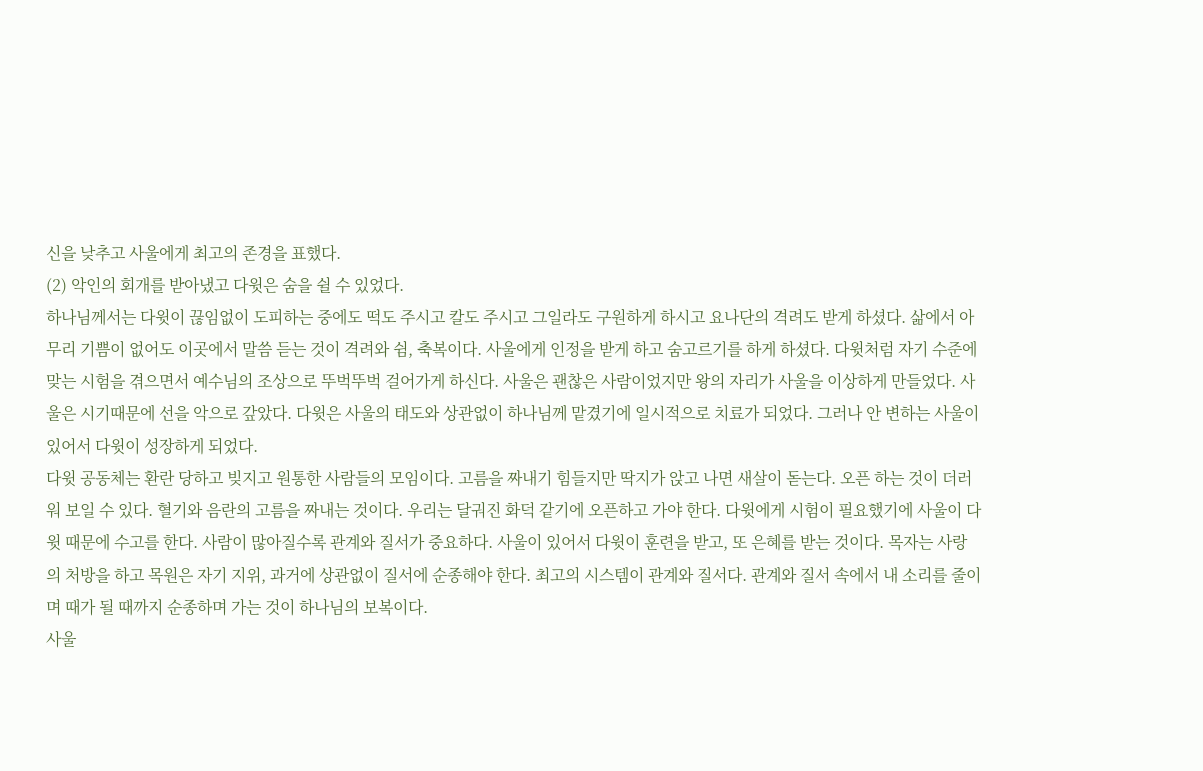신을 낮추고 사울에게 최고의 존경을 표했다.
(2) 악인의 회개를 받아냈고 다윗은 숨을 쉴 수 있었다.
하나님께서는 다윗이 끊임없이 도피하는 중에도 떡도 주시고 칼도 주시고 그일라도 구원하게 하시고 요나단의 격려도 받게 하셨다. 삶에서 아무리 기쁨이 없어도 이곳에서 말씀 듣는 것이 격려와 쉼, 축복이다. 사울에게 인정을 받게 하고 숨고르기를 하게 하셨다. 다윗처럼 자기 수준에 맞는 시험을 겪으면서 예수님의 조상으로 뚜벅뚜벅 걸어가게 하신다. 사울은 괜찮은 사람이었지만 왕의 자리가 사울을 이상하게 만들었다. 사울은 시기때문에 선을 악으로 갚았다. 다윗은 사울의 태도와 상관없이 하나님께 맡겼기에 일시적으로 치료가 되었다. 그러나 안 변하는 사울이 있어서 다윗이 성장하게 되었다.
다윗 공동체는 환란 당하고 빚지고 원통한 사람들의 모임이다. 고름을 짜내기 힘들지만 딱지가 앉고 나면 새살이 돋는다. 오픈 하는 것이 더러워 보일 수 있다. 혈기와 음란의 고름을 짜내는 것이다. 우리는 달궈진 화덕 같기에 오픈하고 가야 한다. 다윗에게 시험이 필요했기에 사울이 다윗 때문에 수고를 한다. 사람이 많아질수록 관계와 질서가 중요하다. 사울이 있어서 다윗이 훈련을 받고, 또 은혜를 받는 것이다. 목자는 사랑의 처방을 하고 목원은 자기 지위, 과거에 상관없이 질서에 순종해야 한다. 최고의 시스템이 관계와 질서다. 관계와 질서 속에서 내 소리를 줄이며 때가 될 때까지 순종하며 가는 것이 하나님의 보복이다.
사울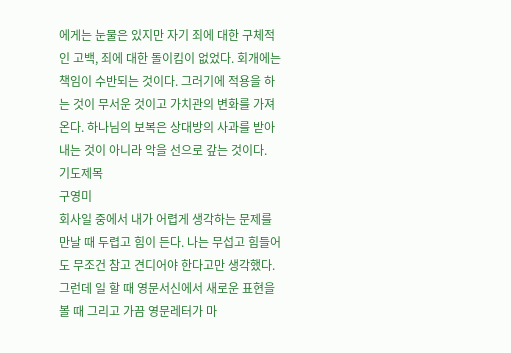에게는 눈물은 있지만 자기 죄에 대한 구체적인 고백, 죄에 대한 돌이킴이 없었다. 회개에는 책임이 수반되는 것이다. 그러기에 적용을 하는 것이 무서운 것이고 가치관의 변화를 가져온다. 하나님의 보복은 상대방의 사과를 받아내는 것이 아니라 악을 선으로 갚는 것이다.
기도제목
구영미
회사일 중에서 내가 어렵게 생각하는 문제를 만날 때 두렵고 힘이 든다. 나는 무섭고 힘들어도 무조건 참고 견디어야 한다고만 생각했다. 그런데 일 할 때 영문서신에서 새로운 표현을 볼 때 그리고 가끔 영문레터가 마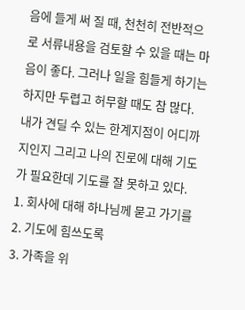음에 들게 써 질 때, 천천히 전반적으로 서류내용을 검토할 수 있을 때는 마음이 좋다. 그러나 일을 힘들게 하기는 하지만 두렵고 허무할 때도 참 많다. 내가 견딜 수 있는 한계지점이 어디까지인지 그리고 나의 진로에 대해 기도가 필요한데 기도를 잘 못하고 있다.
1. 회사에 대해 하나님께 묻고 가기를
2. 기도에 힘쓰도록
3. 가족을 위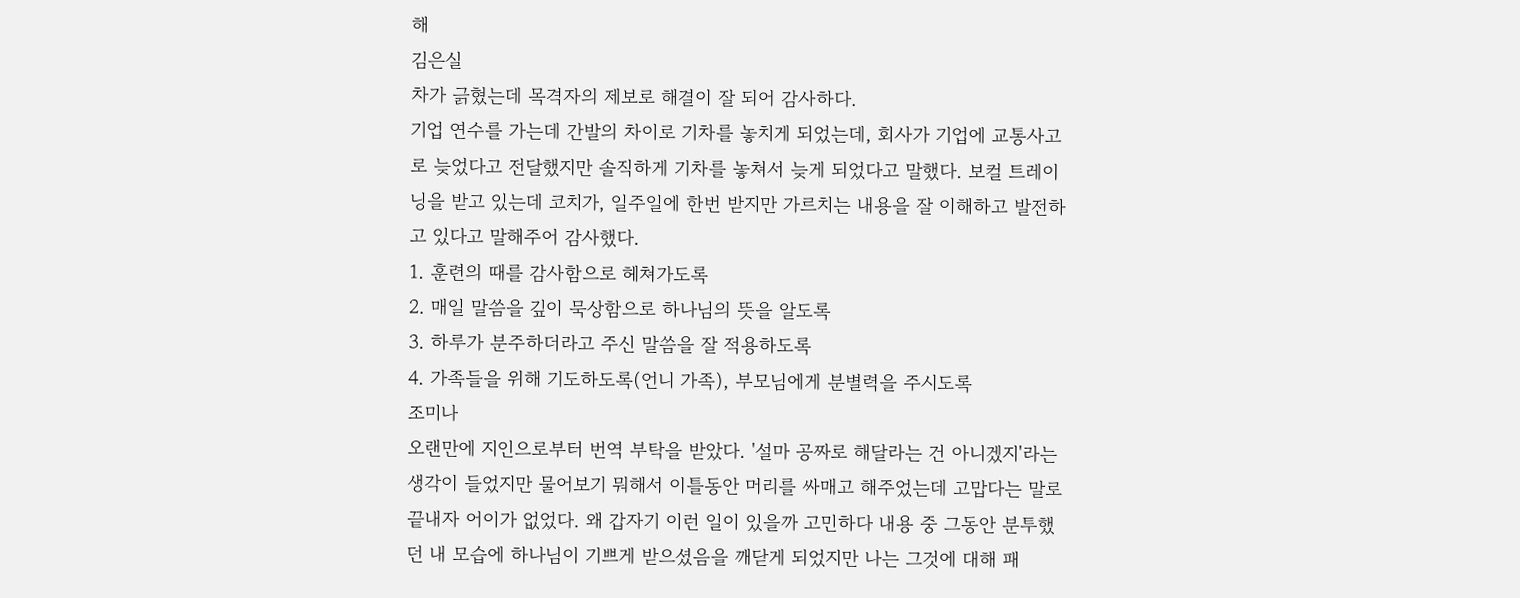해
김은실
차가 긁혔는데 목격자의 제보로 해결이 잘 되어 감사하다.
기업 연수를 가는데 간발의 차이로 기차를 놓치게 되었는데, 회사가 기업에 교통사고로 늦었다고 전달했지만 솔직하게 기차를 놓쳐서 늦게 되었다고 말했다. 보컬 트레이닝을 받고 있는데 코치가, 일주일에 한번 받지만 가르치는 내용을 잘 이해하고 발전하고 있다고 말해주어 감사했다.
1. 훈련의 때를 감사함으로 헤쳐가도록
2. 매일 말씀을 깊이 묵상함으로 하나님의 뜻을 알도록
3. 하루가 분주하더라고 주신 말씀을 잘 적용하도록
4. 가족들을 위해 기도하도록(언니 가족), 부모님에게 분별력을 주시도록
조미나
오랜만에 지인으로부터 번역 부탁을 받았다. '설마 공짜로 해달라는 건 아니겠지'라는 생각이 들었지만 물어보기 뭐해서 이틀동안 머리를 싸매고 해주었는데 고맙다는 말로 끝내자 어이가 없었다. 왜 갑자기 이런 일이 있을까 고민하다 내용 중 그동안 분투했던 내 모습에 하나님이 기쁘게 받으셨음을 깨닫게 되었지만 나는 그것에 대해 패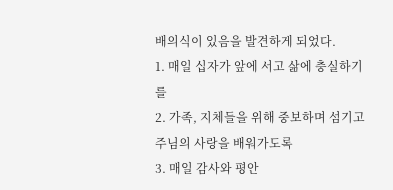배의식이 있음을 발견하게 되었다.
1. 매일 십자가 앞에 서고 삶에 충실하기를
2. 가족, 지체들을 위해 중보하며 섬기고 주님의 사랑을 배워가도록
3. 매일 감사와 평안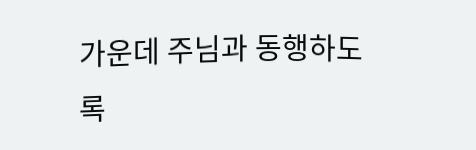가운데 주님과 동행하도록